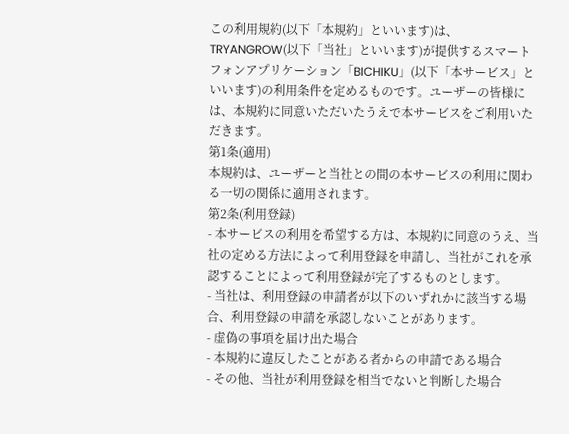この利用規約(以下「本規約」といいます)は、TRYANGROW(以下「当社」といいます)が提供するスマートフォンアプリケーション「BICHIKU」(以下「本サービス」といいます)の利用条件を定めるものです。ユーザーの皆様には、本規約に同意いただいたうえで本サービスをご利用いただきます。
第1条(適用)
本規約は、ユーザーと当社との間の本サービスの利用に関わる一切の関係に適用されます。
第2条(利用登録)
- 本サービスの利用を希望する方は、本規約に同意のうえ、当社の定める方法によって利用登録を申請し、当社がこれを承認することによって利用登録が完了するものとします。
- 当社は、利用登録の申請者が以下のいずれかに該当する場合、利用登録の申請を承認しないことがあります。
- 虚偽の事項を届け出た場合
- 本規約に違反したことがある者からの申請である場合
- その他、当社が利用登録を相当でないと判断した場合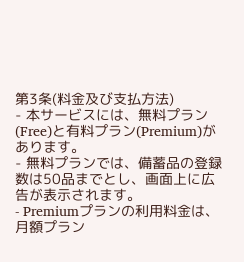第3条(料金及び支払方法)
- 本サービスには、無料プラン(Free)と有料プラン(Premium)があります。
- 無料プランでは、備蓄品の登録数は50品までとし、画面上に広告が表示されます。
- Premiumプランの利用料金は、月額プラン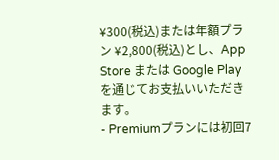¥300(税込)または年額プラン ¥2,800(税込)とし、App Store または Google Play を通じてお支払いいただきます。
- Premiumプランには初回7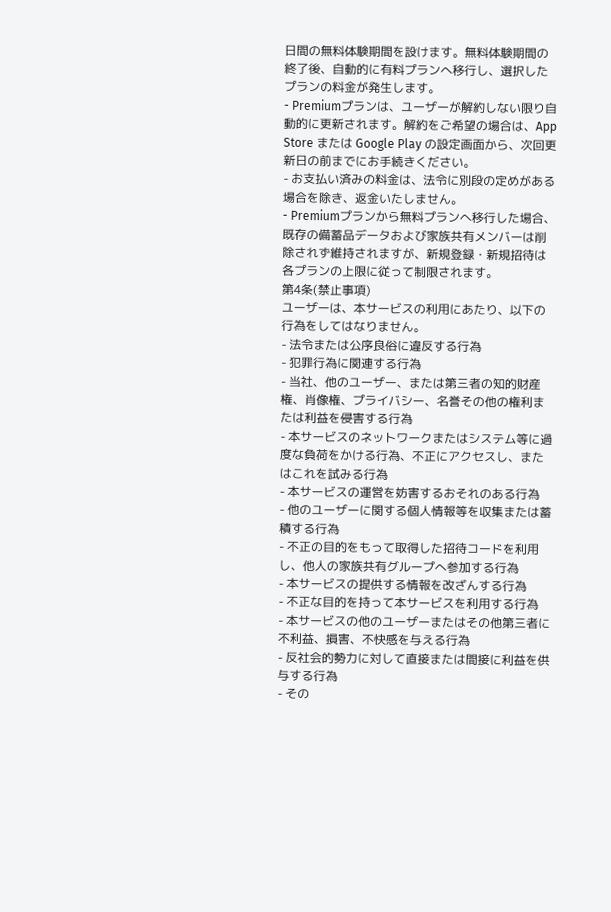日間の無料体験期間を設けます。無料体験期間の終了後、自動的に有料プランへ移行し、選択したプランの料金が発生します。
- Premiumプランは、ユーザーが解約しない限り自動的に更新されます。解約をご希望の場合は、App Store または Google Play の設定画面から、次回更新日の前までにお手続きください。
- お支払い済みの料金は、法令に別段の定めがある場合を除き、返金いたしません。
- Premiumプランから無料プランへ移行した場合、既存の備蓄品データおよび家族共有メンバーは削除されず維持されますが、新規登録・新規招待は各プランの上限に従って制限されます。
第4条(禁止事項)
ユーザーは、本サービスの利用にあたり、以下の行為をしてはなりません。
- 法令または公序良俗に違反する行為
- 犯罪行為に関連する行為
- 当社、他のユーザー、または第三者の知的財産権、肖像権、プライバシー、名誉その他の権利または利益を侵害する行為
- 本サービスのネットワークまたはシステム等に過度な負荷をかける行為、不正にアクセスし、またはこれを試みる行為
- 本サービスの運営を妨害するおそれのある行為
- 他のユーザーに関する個人情報等を収集または蓄積する行為
- 不正の目的をもって取得した招待コードを利用し、他人の家族共有グループへ参加する行為
- 本サービスの提供する情報を改ざんする行為
- 不正な目的を持って本サービスを利用する行為
- 本サービスの他のユーザーまたはその他第三者に不利益、損害、不快感を与える行為
- 反社会的勢力に対して直接または間接に利益を供与する行為
- その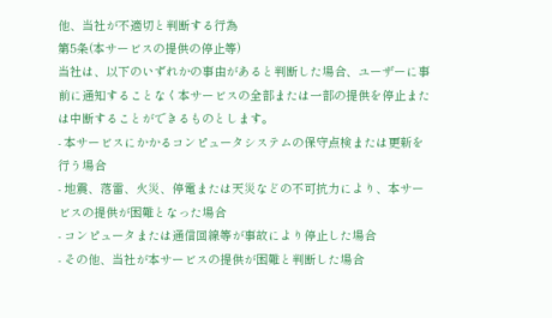他、当社が不適切と判断する行為
第5条(本サービスの提供の停止等)
当社は、以下のいずれかの事由があると判断した場合、ユーザーに事前に通知することなく本サービスの全部または一部の提供を停止または中断することができるものとします。
- 本サービスにかかるコンピュータシステムの保守点検または更新を行う場合
- 地震、落雷、火災、停電または天災などの不可抗力により、本サービスの提供が困難となった場合
- コンピュータまたは通信回線等が事故により停止した場合
- その他、当社が本サービスの提供が困難と判断した場合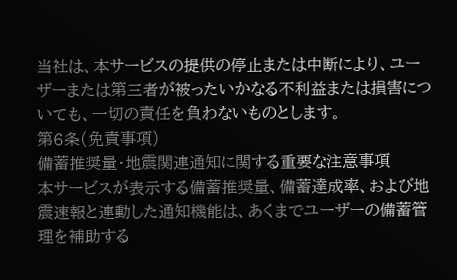当社は、本サービスの提供の停止または中断により、ユーザーまたは第三者が被ったいかなる不利益または損害についても、一切の責任を負わないものとします。
第6条(免責事項)
備蓄推奨量・地震関連通知に関する重要な注意事項
本サービスが表示する備蓄推奨量、備蓄達成率、および地震速報と連動した通知機能は、あくまでユーザーの備蓄管理を補助する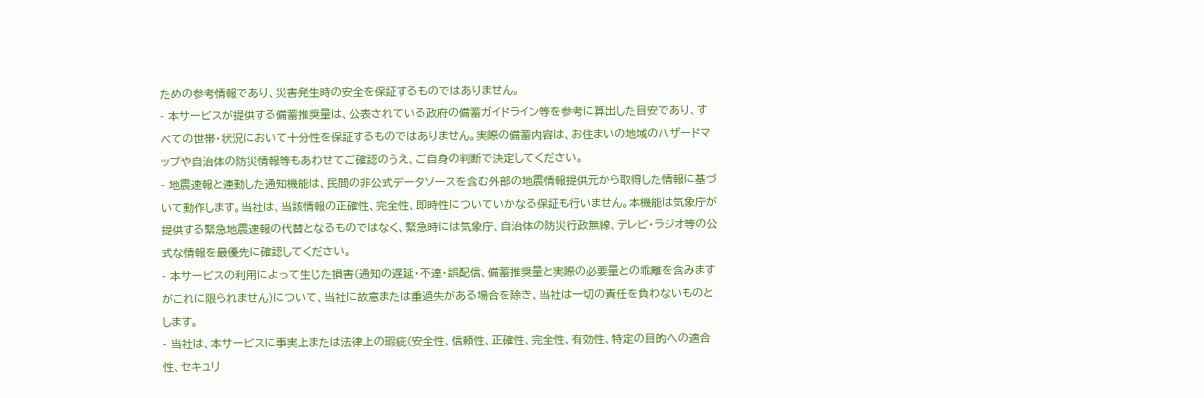ための参考情報であり、災害発生時の安全を保証するものではありません。
- 本サービスが提供する備蓄推奨量は、公表されている政府の備蓄ガイドライン等を参考に算出した目安であり、すべての世帯・状況において十分性を保証するものではありません。実際の備蓄内容は、お住まいの地域のハザードマップや自治体の防災情報等もあわせてご確認のうえ、ご自身の判断で決定してください。
- 地震速報と連動した通知機能は、民間の非公式データソースを含む外部の地震情報提供元から取得した情報に基づいて動作します。当社は、当該情報の正確性、完全性、即時性についていかなる保証も行いません。本機能は気象庁が提供する緊急地震速報の代替となるものではなく、緊急時には気象庁、自治体の防災行政無線、テレビ・ラジオ等の公式な情報を最優先に確認してください。
- 本サービスの利用によって生じた損害(通知の遅延・不達・誤配信、備蓄推奨量と実際の必要量との乖離を含みますがこれに限られません)について、当社に故意または重過失がある場合を除き、当社は一切の責任を負わないものとします。
- 当社は、本サービスに事実上または法律上の瑕疵(安全性、信頼性、正確性、完全性、有効性、特定の目的への適合性、セキュリ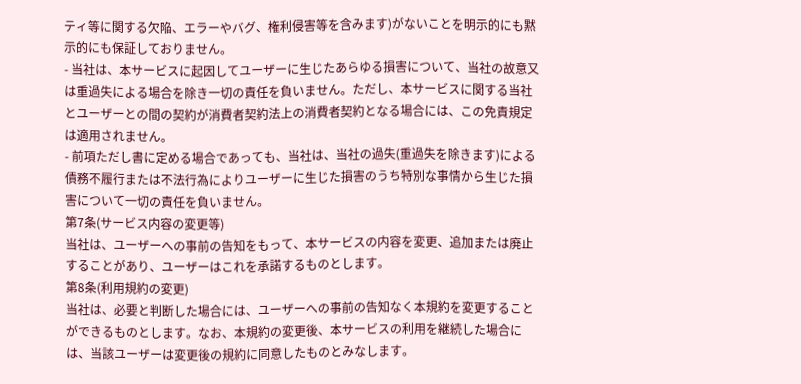ティ等に関する欠陥、エラーやバグ、権利侵害等を含みます)がないことを明示的にも黙示的にも保証しておりません。
- 当社は、本サービスに起因してユーザーに生じたあらゆる損害について、当社の故意又は重過失による場合を除き一切の責任を負いません。ただし、本サービスに関する当社とユーザーとの間の契約が消費者契約法上の消費者契約となる場合には、この免責規定は適用されません。
- 前項ただし書に定める場合であっても、当社は、当社の過失(重過失を除きます)による債務不履行または不法行為によりユーザーに生じた損害のうち特別な事情から生じた損害について一切の責任を負いません。
第7条(サービス内容の変更等)
当社は、ユーザーへの事前の告知をもって、本サービスの内容を変更、追加または廃止することがあり、ユーザーはこれを承諾するものとします。
第8条(利用規約の変更)
当社は、必要と判断した場合には、ユーザーへの事前の告知なく本規約を変更することができるものとします。なお、本規約の変更後、本サービスの利用を継続した場合には、当該ユーザーは変更後の規約に同意したものとみなします。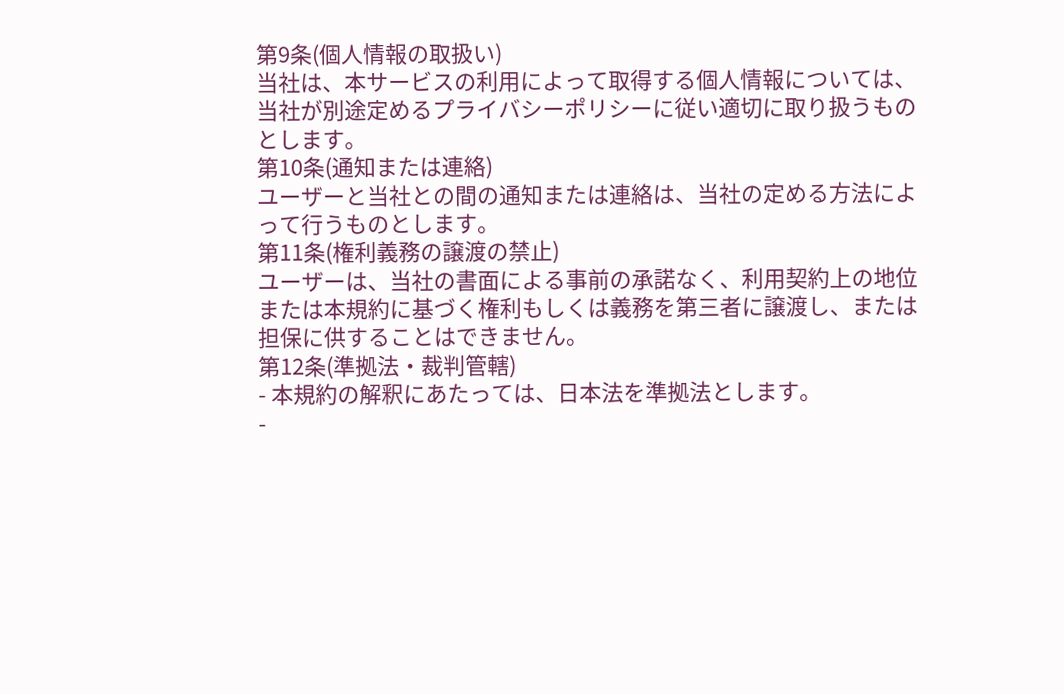第9条(個人情報の取扱い)
当社は、本サービスの利用によって取得する個人情報については、当社が別途定めるプライバシーポリシーに従い適切に取り扱うものとします。
第10条(通知または連絡)
ユーザーと当社との間の通知または連絡は、当社の定める方法によって行うものとします。
第11条(権利義務の譲渡の禁止)
ユーザーは、当社の書面による事前の承諾なく、利用契約上の地位または本規約に基づく権利もしくは義務を第三者に譲渡し、または担保に供することはできません。
第12条(準拠法・裁判管轄)
- 本規約の解釈にあたっては、日本法を準拠法とします。
-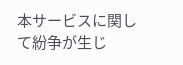本サービスに関して紛争が生じ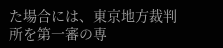た場合には、東京地方裁判所を第一審の専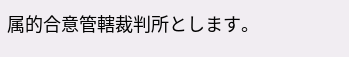属的合意管轄裁判所とします。